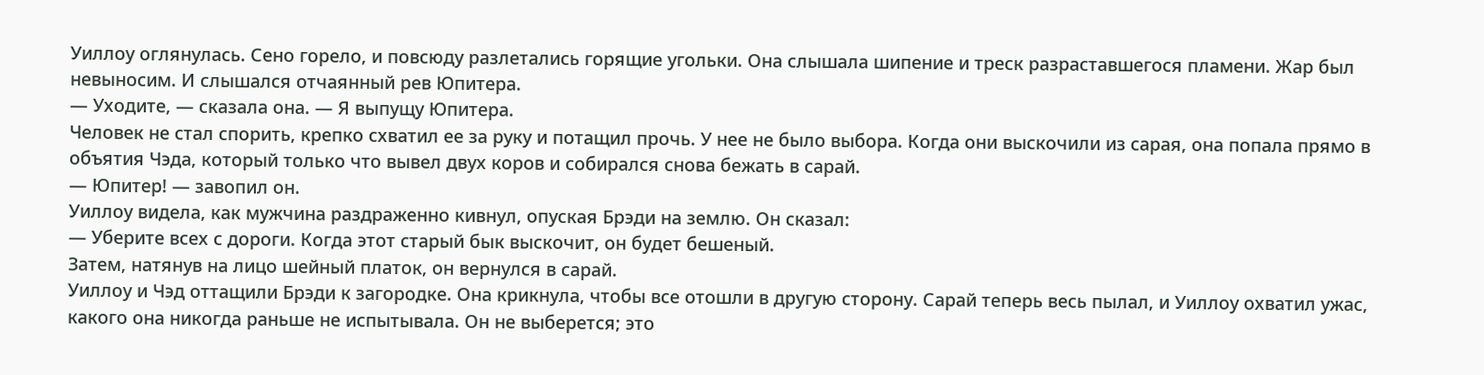Уиллоу оглянулась. Сено горело, и повсюду разлетались горящие угольки. Она слышала шипение и треск разраставшегося пламени. Жар был невыносим. И слышался отчаянный рев Юпитера.
— Уходите, — сказала она. — Я выпущу Юпитера.
Человек не стал спорить, крепко схватил ее за руку и потащил прочь. У нее не было выбора. Когда они выскочили из сарая, она попала прямо в объятия Чэда, который только что вывел двух коров и собирался снова бежать в сарай.
— Юпитер! — завопил он.
Уиллоу видела, как мужчина раздраженно кивнул, опуская Брэди на землю. Он сказал:
— Уберите всех с дороги. Когда этот старый бык выскочит, он будет бешеный.
Затем, натянув на лицо шейный платок, он вернулся в сарай.
Уиллоу и Чэд оттащили Брэди к загородке. Она крикнула, чтобы все отошли в другую сторону. Сарай теперь весь пылал, и Уиллоу охватил ужас, какого она никогда раньше не испытывала. Он не выберется; это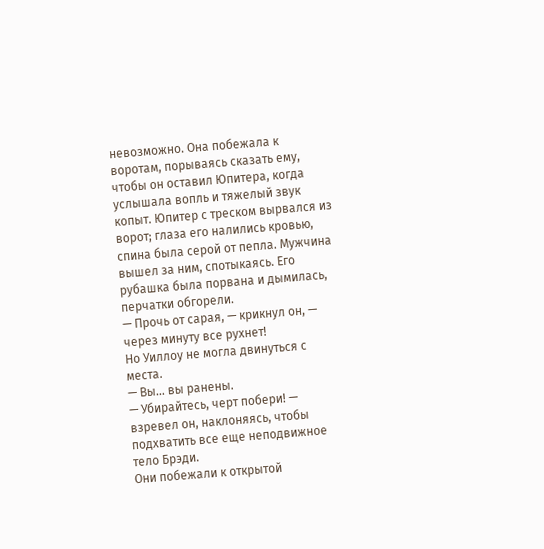невозможно. Она побежала к воротам, порываясь сказать ему, чтобы он оставил Юпитера, когда услышала вопль и тяжелый звук копыт. Юпитер с треском вырвался из ворот; глаза его налились кровью, спина была серой от пепла. Мужчина вышел за ним, спотыкаясь. Его рубашка была порвана и дымилась, перчатки обгорели.
— Прочь от сарая, — крикнул он, — через минуту все рухнет!
Но Уиллоу не могла двинуться с места.
— Вы… вы ранены.
— Убирайтесь, черт побери! — взревел он, наклоняясь, чтобы подхватить все еще неподвижное тело Брэди.
Они побежали к открытой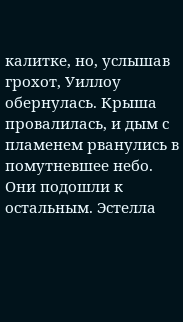калитке, но, услышав грохот, Уиллоу обернулась. Крыша провалилась, и дым с пламенем рванулись в помутневшее небо.
Они подошли к остальным. Эстелла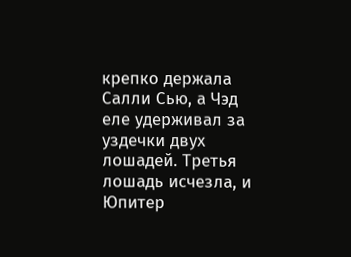крепко держала Салли Сью, а Чэд еле удерживал за уздечки двух лошадей. Третья лошадь исчезла, и Юпитер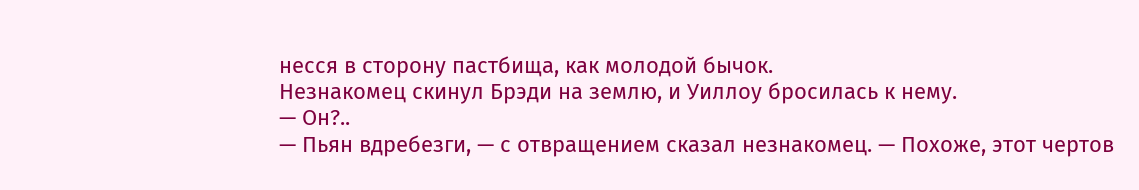несся в сторону пастбища, как молодой бычок.
Незнакомец скинул Брэди на землю, и Уиллоу бросилась к нему.
— Он?..
— Пьян вдребезги, — с отвращением сказал незнакомец. — Похоже, этот чертов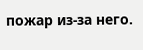пожар из-за него.